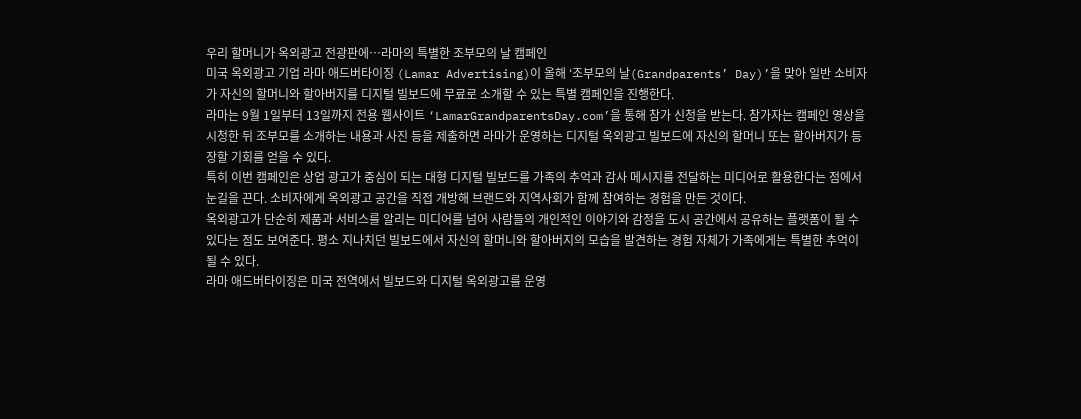우리 할머니가 옥외광고 전광판에…라마의 특별한 조부모의 날 캠페인
미국 옥외광고 기업 라마 애드버타이징 (Lamar Advertising)이 올해 ‘조부모의 날(Grandparents’ Day)’을 맞아 일반 소비자가 자신의 할머니와 할아버지를 디지털 빌보드에 무료로 소개할 수 있는 특별 캠페인을 진행한다.
라마는 9월 1일부터 13일까지 전용 웹사이트 ‘LamarGrandparentsDay.com’을 통해 참가 신청을 받는다. 참가자는 캠페인 영상을 시청한 뒤 조부모를 소개하는 내용과 사진 등을 제출하면 라마가 운영하는 디지털 옥외광고 빌보드에 자신의 할머니 또는 할아버지가 등장할 기회를 얻을 수 있다.
특히 이번 캠페인은 상업 광고가 중심이 되는 대형 디지털 빌보드를 가족의 추억과 감사 메시지를 전달하는 미디어로 활용한다는 점에서 눈길을 끈다. 소비자에게 옥외광고 공간을 직접 개방해 브랜드와 지역사회가 함께 참여하는 경험을 만든 것이다.
옥외광고가 단순히 제품과 서비스를 알리는 미디어를 넘어 사람들의 개인적인 이야기와 감정을 도시 공간에서 공유하는 플랫폼이 될 수 있다는 점도 보여준다. 평소 지나치던 빌보드에서 자신의 할머니와 할아버지의 모습을 발견하는 경험 자체가 가족에게는 특별한 추억이 될 수 있다.
라마 애드버타이징은 미국 전역에서 빌보드와 디지털 옥외광고를 운영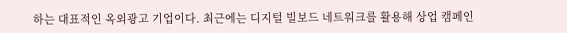하는 대표적인 옥외광고 기업이다. 최근에는 디지털 빌보드 네트워크를 활용해 상업 캠페인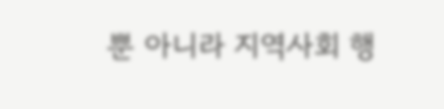뿐 아니라 지역사회 행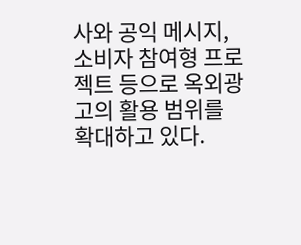사와 공익 메시지, 소비자 참여형 프로젝트 등으로 옥외광고의 활용 범위를 확대하고 있다.